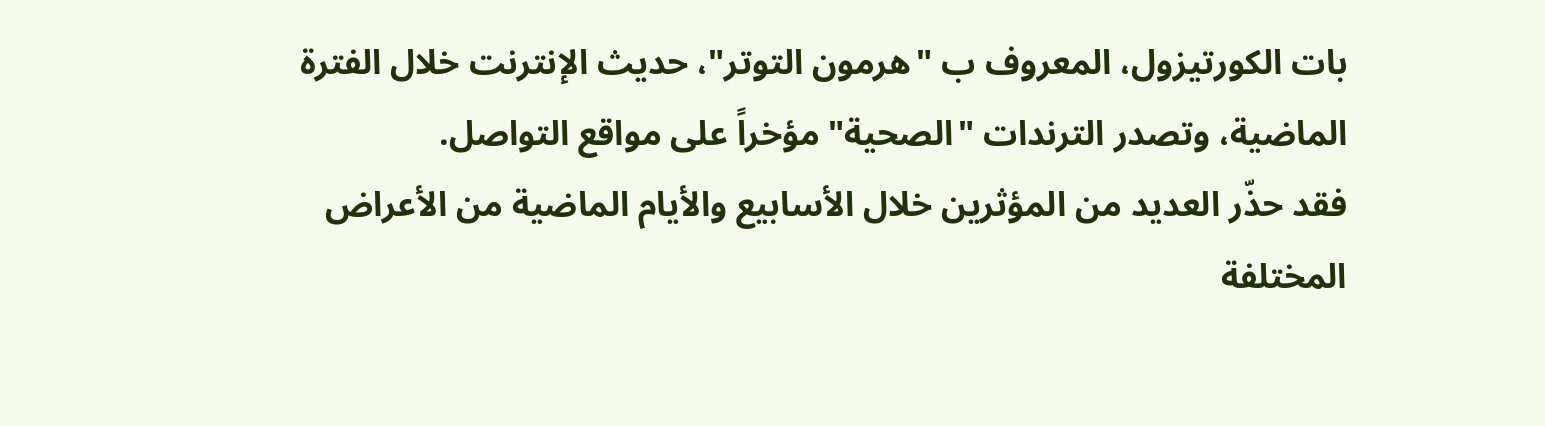بات الكورتيزول، المعروف ب "هرمون التوتر"، حديث الإنترنت خلال الفترة الماضية، وتصدر الترندات "الصحية" مؤخراً على مواقع التواصل.
فقد حذّر العديد من المؤثرين خلال الأسابيع والأيام الماضية من الأعراض المختلفة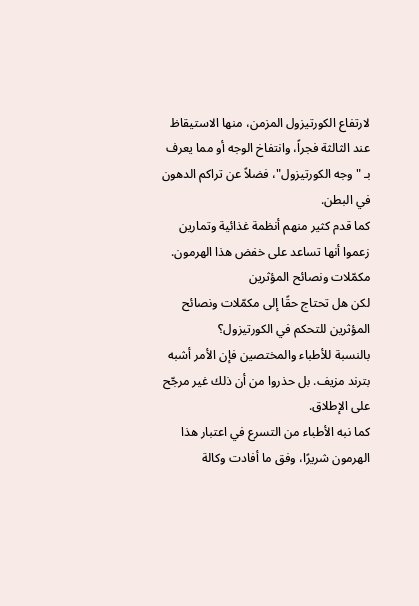لارتفاع الكورتيزول المزمن، منها الاستيقاظ عند الثالثة فجراً، وانتفاخ الوجه أو مما يعرف بـ "وجه الكورتيزول"، فضلاً عن تراكم الدهون في البطن.
كما قدم كثير منهم أنظمة غذائية وتمارين زعموا أنها تساعد على خفض هذا الهرمون.
مكمّلات ونصائح المؤثرين
لكن هل تحتاج حقًا إلى مكمّلات ونصائح المؤثرين للتحكم في الكورتيزول؟
بالنسبة للأطباء والمختصين فإن الأمر أشبه بترند مزيف. بل حذروا من أن ذلك غير مرجّح على الإطلاق.
كما نبه الأطباء من التسرع في اعتبار هذا الهرمون شريرًا، وفق ما أفادت وكالة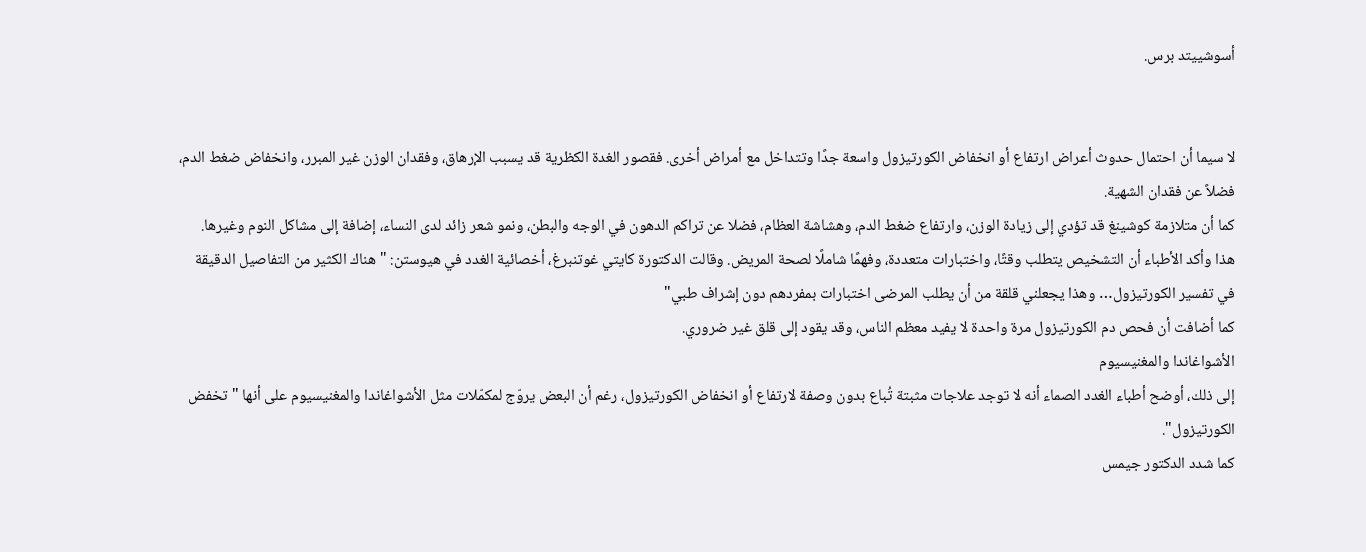أسوشييتد برس.


لا سيما أن احتمال حدوث أعراض ارتفاع أو انخفاض الكورتيزول واسعة جدًا وتتداخل مع أمراض أخرى. فقصور الغدة الكظرية قد يسبب الإرهاق، وفقدان الوزن غير المبرر، وانخفاض ضغط الدم، فضلاً عن فقدان الشهية.
كما أن متلازمة كوشينغ قد تؤدي إلى زيادة الوزن، وارتفاع ضغط الدم، وهشاشة العظام، فضلا عن تراكم الدهون في الوجه والبطن، ونمو شعر زائد لدى النساء، إضافة إلى مشاكل النوم وغيرها.
هذا وأكد الأطباء أن التشخيص يتطلب وقتًا، واختبارات متعددة، وفهمًا شاملًا لصحة المريض. وقالت الدكتورة كايتي غوتنبرغ، أخصائية الغدد في هيوستن: "هناك الكثير من التفاصيل الدقيقة في تفسير الكورتيزول… وهذا يجعلني قلقة من أن يطلب المرضى اختبارات بمفردهم دون إشراف طبي"
كما أضافت أن فحص دم الكورتيزول مرة واحدة لا يفيد معظم الناس، وقد يقود إلى قلق غير ضروري.
الأشواغاندا والمغنيسيوم
إلى ذلك، أوضح أطباء الغدد الصماء أنه لا توجد علاجات مثبتة تُباع بدون وصفة لارتفاع أو انخفاض الكورتيزول، رغم أن البعض يروّج لمكمّلات مثل الأشواغاندا والمغنيسيوم على أنها "تخفض الكورتيزول".
كما شدد الدكتور جيمس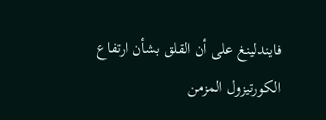فايندلينغ على أن القلق بشأن ارتفاع الكورتيزول المزمن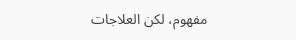مفهوم، لكن العلاجات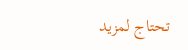تحتاج لمزيد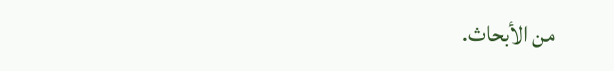من الأبحاث.